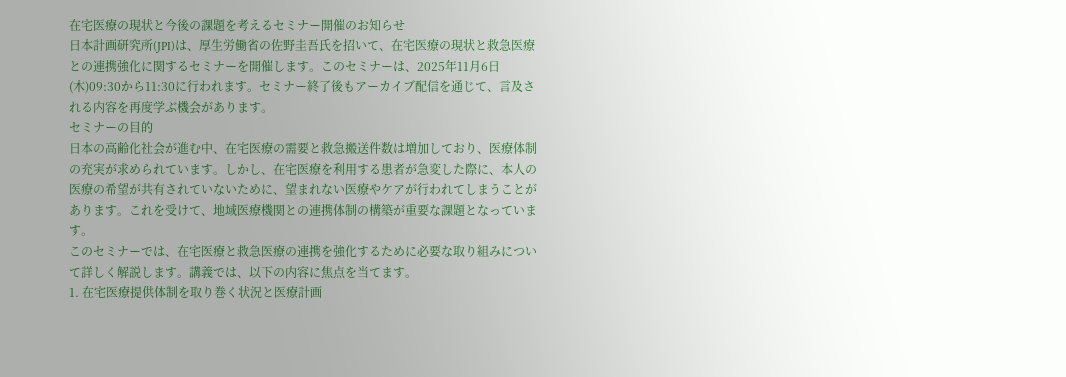在宅医療の現状と今後の課題を考えるセミナー開催のお知らせ
日本計画研究所(JPI)は、厚生労働省の佐野圭吾氏を招いて、在宅医療の現状と救急医療との連携強化に関するセミナーを開催します。このセミナーは、2025年11月6日(木)09:30から11:30に行われます。セミナー終了後もアーカイブ配信を通じて、言及される内容を再度学ぶ機会があります。
セミナーの目的
日本の高齢化社会が進む中、在宅医療の需要と救急搬送件数は増加しており、医療体制の充実が求められています。しかし、在宅医療を利用する患者が急変した際に、本人の医療の希望が共有されていないために、望まれない医療やケアが行われてしまうことがあります。これを受けて、地域医療機関との連携体制の構築が重要な課題となっています。
このセミナーでは、在宅医療と救急医療の連携を強化するために必要な取り組みについて詳しく解説します。講義では、以下の内容に焦点を当てます。
1. 在宅医療提供体制を取り巻く状況と医療計画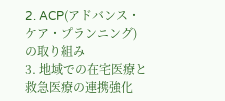2. ACP(アドバンス・ケア・プランニング)の取り組み
3. 地域での在宅医療と救急医療の連携強化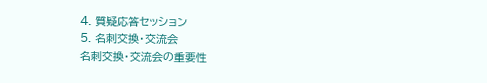4. 質疑応答セッション
5. 名刺交換・交流会
名刺交換・交流会の重要性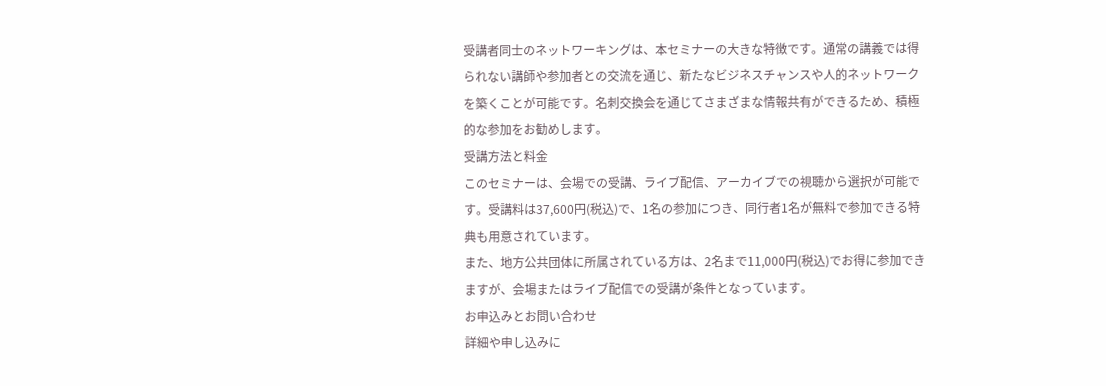受講者同士のネットワーキングは、本セミナーの大きな特徴です。通常の講義では得られない講師や参加者との交流を通じ、新たなビジネスチャンスや人的ネットワークを築くことが可能です。名刺交換会を通じてさまざまな情報共有ができるため、積極的な参加をお勧めします。
受講方法と料金
このセミナーは、会場での受講、ライブ配信、アーカイブでの視聴から選択が可能です。受講料は37,600円(税込)で、1名の参加につき、同行者1名が無料で参加できる特典も用意されています。
また、地方公共団体に所属されている方は、2名まで11,000円(税込)でお得に参加できますが、会場またはライブ配信での受講が条件となっています。
お申込みとお問い合わせ
詳細や申し込みに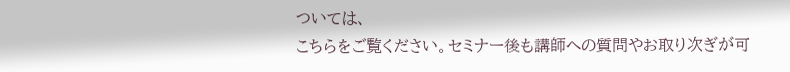ついては、
こちらをご覧ください。セミナー後も講師への質問やお取り次ぎが可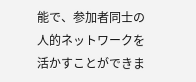能で、参加者同士の人的ネットワークを活かすことができま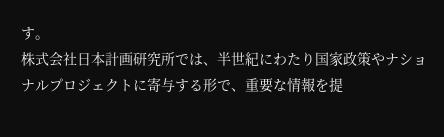す。
株式会社日本計画研究所では、半世紀にわたり国家政策やナショナルプロジェクトに寄与する形で、重要な情報を提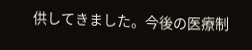供してきました。今後の医療制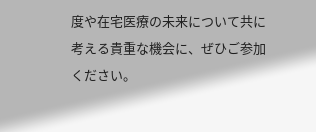度や在宅医療の未来について共に考える貴重な機会に、ぜひご参加ください。